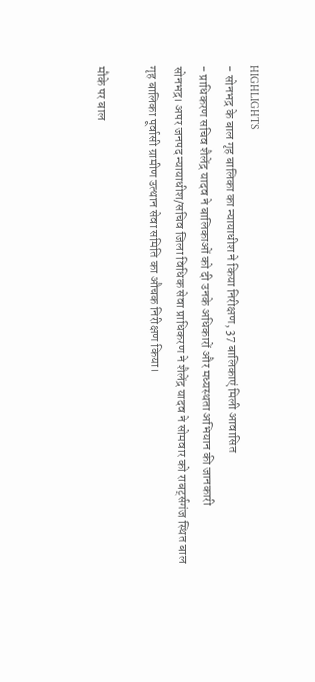HIGHLIGHTS
- सोनभद्र के बाल गृह बालिका का न्यायाधीश ने किया निरीक्षण, 37 बालिकाएं मिली आवासित
- प्राधिकरण सचिव शैलेंद्र यादव ने बालिकाओं को दी उनके अधिकारों और मध्यस्थता अभियान की जानकारी
सोनभद्र। अपर जनपद न्यायाधीश/सचिव जिला विधिक सेवा प्राधिकरण ने शैलेंद्र यादव ने सोमवार को राबर्ट्सगंज स्थित बाल गृह बालिका पूर्वासी ग्रामीण उत्थान सेवा समिति का औचक निरीक्षण किया।

मौके पर बाल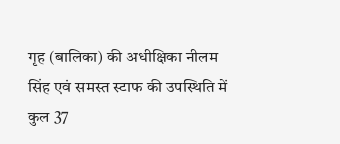गृह (बालिका) की अधीक्षिका नीलम सिंह एवं समस्त स्टाफ की उपस्थिति में कुल 37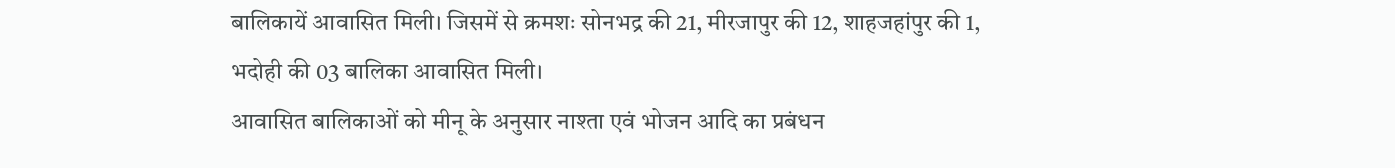बालिकायें आवासित मिली। जिसमें से क्रमशः सोनभद्र की 21, मीरजापुर की 12, शाहजहांपुर की 1, भदोही की 03 बालिका आवासित मिली।
आवासित बालिकाओं को मीनू के अनुसार नाश्ता एवं भोजन आदि का प्रबंधन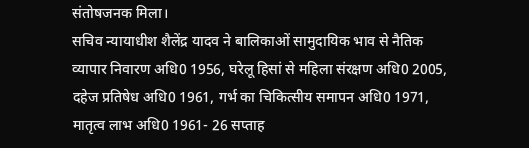संतोषजनक मिला।
सचिव न्यायाधीश शैलेंद्र यादव ने बालिकाओं सामुदायिक भाव से नैतिक व्यापार निवारण अधि0 1956, घरेलू हिसां से महिला संरक्षण अधि0 2005, दहेज प्रतिषेध अधि0 1961, गर्भ का चिकित्सीय समापन अधि0 1971, मातृत्व लाभ अधि0 1961- 26 सप्ताह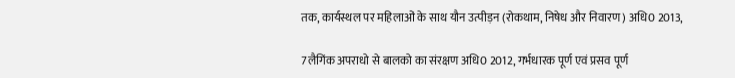तक, कार्यस्थल पर महिलाओं के साथ यौन उत्पीड़न (रोकथाम, निषेध और निवारण) अधि0 2013,

7लैगिंक अपराधो से बालको का संरक्षण अधि0 2012, गर्भधारक पूर्ण एवं प्रसव पूर्ण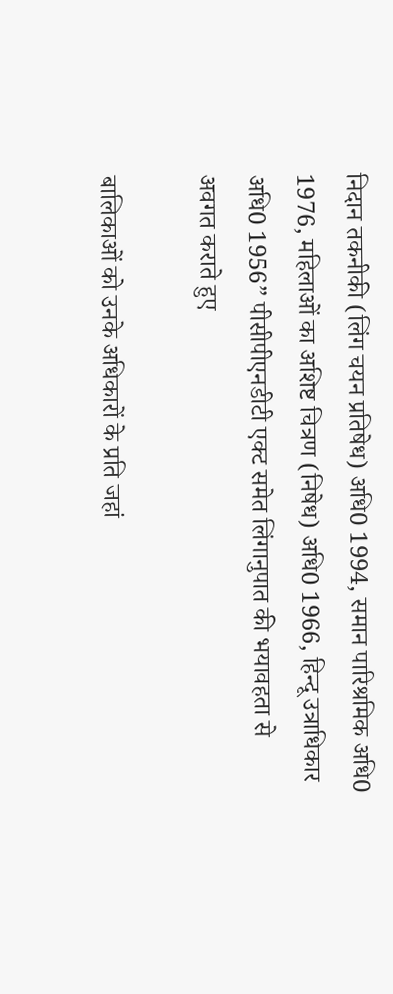निदान तकनीकी (लिंग चयन प्रतिषेध) अधि0 1994, समान पारिश्रमिक अधि0 1976, महिलाओं का अशिष्ट चित्रण (निषेध) अधि0 1966, हिन्दू उत्राधिकार अधि0 1956” पीसीपीएनडीटी एक्ट समेत लिंगानुपात की भयावहता से अवगत कराते हुए

बालिकाओं को उनके अधिकारों के प्रति जहां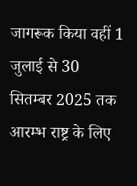जागरूक किया वहीं 1 जुलाई से 30 सितम्बर 2025 तक आरम्भ राष्ट्र के लिए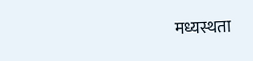मध्यस्थता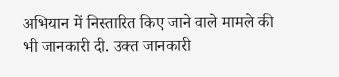अभियान में निस्तारित किए जाने वाले मामले की भी जानकारी दी. उक्त जानकारी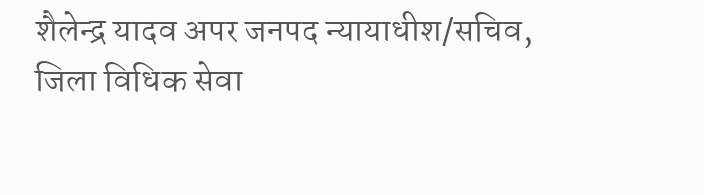शैलेन्द्र यादव अपर जनपद न्यायाधीश/सचिव, जिला विधिक सेवा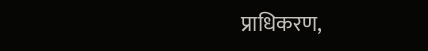प्राधिकरण,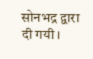सोनभद्र द्वारा दी गयी।